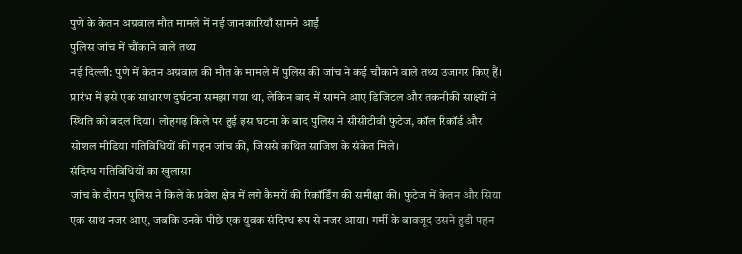पुणे के केतन अग्रवाल मौत मामले में नई जानकारियाँ सामने आईं
पुलिस जांच में चौंकाने वाले तथ्य
नई दिल्ली: पुणे में केतन अग्रवाल की मौत के मामले में पुलिस की जांच ने कई चौंकाने वाले तथ्य उजागर किए हैं। प्रारंभ में इसे एक साधारण दुर्घटना समझा गया था, लेकिन बाद में सामने आए डिजिटल और तकनीकी साक्ष्यों ने स्थिति को बदल दिया। लोहगढ़ किले पर हुई इस घटना के बाद पुलिस ने सीसीटीवी फुटेज, कॉल रिकॉर्ड और सोशल मीडिया गतिविधियों की गहन जांच की, जिससे कथित साजिश के संकेत मिले।
संदिग्ध गतिविधियों का खुलासा
जांच के दौरान पुलिस ने किले के प्रवेश क्षेत्र में लगे कैमरों की रिकॉर्डिंग की समीक्षा की। फुटेज में केतन और सिया एक साथ नजर आए, जबकि उनके पीछे एक युवक संदिग्ध रूप से नजर आया। गर्मी के बावजूद उसने हुडी पहन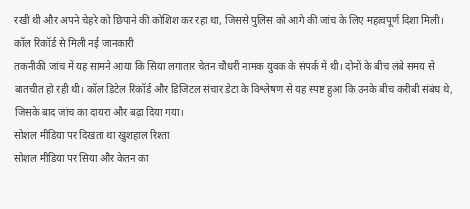रखी थी और अपने चेहरे को छिपाने की कोशिश कर रहा था, जिससे पुलिस को आगे की जांच के लिए महत्वपूर्ण दिशा मिली।
कॉल रिकॉर्ड से मिली नई जानकारी
तकनीकी जांच में यह सामने आया कि सिया लगातार चेतन चौधरी नामक युवक के संपर्क में थी। दोनों के बीच लंबे समय से बातचीत हो रही थी। कॉल डिटेल रिकॉर्ड और डिजिटल संचार डेटा के विश्लेषण से यह स्पष्ट हुआ कि उनके बीच करीबी संबंध थे, जिसके बाद जांच का दायरा और बढ़ा दिया गया।
सोशल मीडिया पर दिखता था खुशहाल रिश्ता
सोशल मीडिया पर सिया और केतन का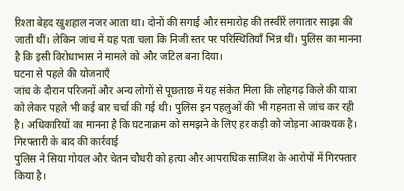रिश्ता बेहद खुशहाल नजर आता था। दोनों की सगाई और समारोह की तस्वीरें लगातार साझा की जाती थीं। लेकिन जांच में यह पता चला कि निजी स्तर पर परिस्थितियाँ भिन्न थीं। पुलिस का मानना है कि इसी विरोधाभास ने मामले को और जटिल बना दिया।
घटना से पहले की योजनाएँ
जांच के दौरान परिजनों और अन्य लोगों से पूछताछ में यह संकेत मिला कि लोहगढ़ किले की यात्रा को लेकर पहले भी कई बार चर्चा की गई थी। पुलिस इन पहलुओं की भी गहनता से जांच कर रही है। अधिकारियों का मानना है कि घटनाक्रम को समझने के लिए हर कड़ी को जोड़ना आवश्यक है।
गिरफ्तारी के बाद की कार्रवाई
पुलिस ने सिया गोयल और चेतन चौधरी को हत्या और आपराधिक साजिश के आरोपों में गिरफ्तार किया है।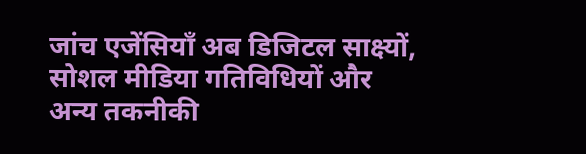जांच एजेंसियाँ अब डिजिटल साक्ष्यों, सोशल मीडिया गतिविधियों और अन्य तकनीकी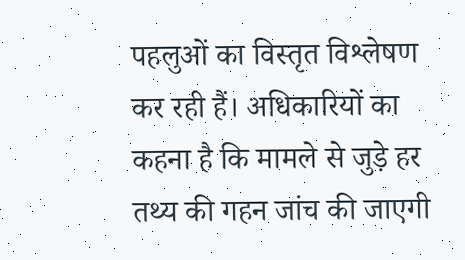पहलुओं का विस्तृत विश्लेषण कर रही हैं। अधिकारियों का कहना है कि मामले से जुड़े हर तथ्य की गहन जांच की जाएगी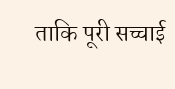ताकि पूरी सच्चाई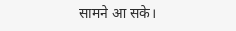सामने आ सके।